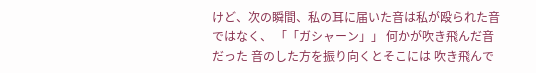けど、次の瞬間、私の耳に届いた音は私が殴られた音ではなく、 「「ガシャーン」」 何かが吹き飛んだ音だった 音のした方を振り向くとそこには 吹き飛んで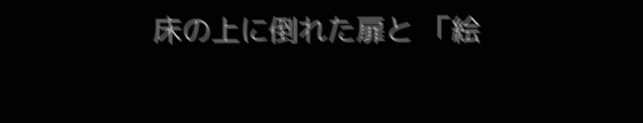床の上に倒れた扉と 「絵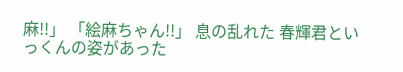麻!!」 「絵麻ちゃん!!」 息の乱れた 春輝君といっくんの姿があった